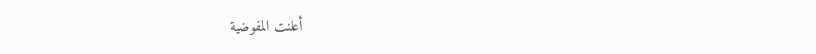أعلنت المفوضية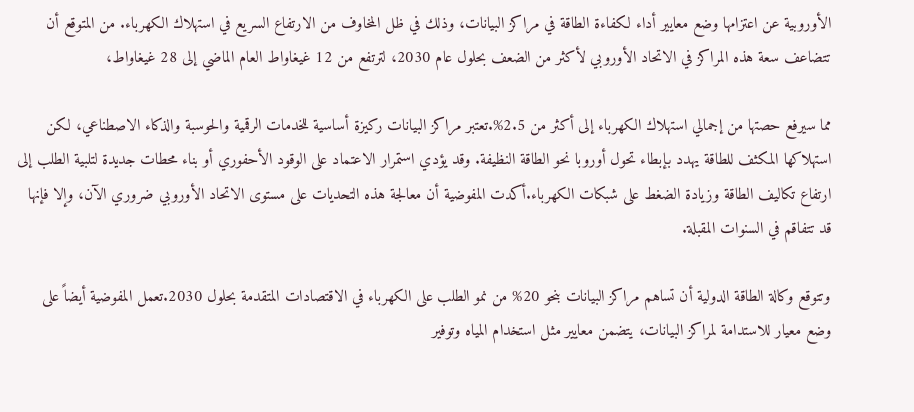الأوروبية عن اعتزامها وضع معايير أداء لكفاءة الطاقة في مراكز البيانات، وذلك في ظل المخاوف من الارتفاع السريع في استهلاك الكهرباء. من المتوقع أن تتضاعف سعة هذه المراكز في الاتحاد الأوروبي لأكثر من الضعف بحلول عام 2030، لترتفع من 12 غيغاواط العام الماضي إلى 28 غيغاواط،

مما سيرفع حصتها من إجمالي استهلاك الكهرباء إلى أكثر من 2.5%.تعتبر مراكز البيانات ركيزة أساسية للخدمات الرقمية والحوسبة والذكاء الاصطناعي، لكن استهلاكها المكثف للطاقة يهدد بإبطاء تحول أوروبا نحو الطاقة النظيفة. وقد يؤدي استمرار الاعتماد على الوقود الأحفوري أو بناء محطات جديدة لتلبية الطلب إلى ارتفاع تكاليف الطاقة وزيادة الضغط على شبكات الكهرباء.أكدت المفوضية أن معالجة هذه التحديات على مستوى الاتحاد الأوروبي ضروري الآن، وإلا فإنها قد تتفاقم في السنوات المقبلة.

وتتوقع وكالة الطاقة الدولية أن تساهم مراكز البيانات بنحو 20% من نمو الطلب على الكهرباء في الاقتصادات المتقدمة بحلول 2030.تعمل المفوضية أيضاً على وضع معيار للاستدامة لمراكز البيانات، يتضمن معايير مثل استخدام المياه وتوفير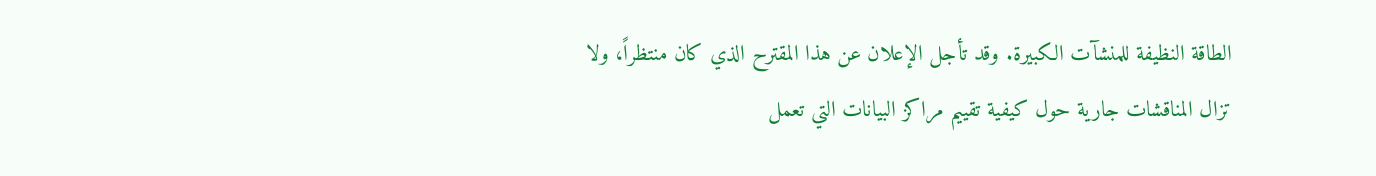الطاقة النظيفة للمنشآت الكبيرة. وقد تأجل الإعلان عن هذا المقترح الذي كان منتظراً، ولا تزال المناقشات جارية حول كيفية تقييم مراكز البيانات التي تعمل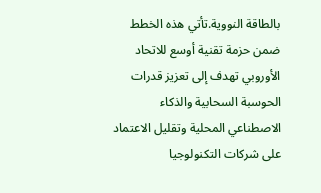بالطاقة النووية.تأتي هذه الخطط ضمن حزمة تقنية أوسع للاتحاد الأوروبي تهدف إلى تعزيز قدرات الحوسبة السحابية والذكاء الاصطناعي المحلية وتقليل الاعتماد على شركات التكنولوجيا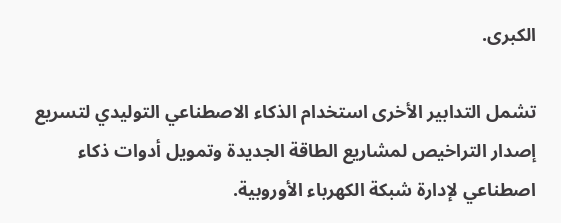الكبرى.

تشمل التدابير الأخرى استخدام الذكاء الاصطناعي التوليدي لتسريع إصدار التراخيص لمشاريع الطاقة الجديدة وتمويل أدوات ذكاء اصطناعي لإدارة شبكة الكهرباء الأوروبية.